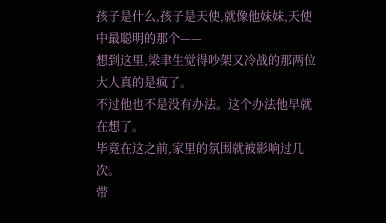孩子是什么,孩子是天使,就像他妹妹,天使中最聪明的那个——
想到这里,梁聿生觉得吵架又冷战的那两位大人真的是疯了。
不过他也不是没有办法。这个办法他早就在想了。
毕竟在这之前,家里的氛围就被影响过几次。
带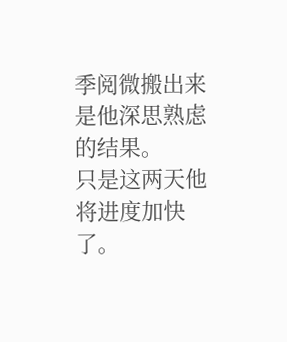季阅微搬出来是他深思熟虑的结果。
只是这两天他将进度加快了。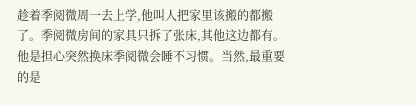趁着季阅微周一去上学,他叫人把家里该搬的都搬了。季阅微房间的家具只拆了张床,其他这边都有。他是担心突然换床季阅微会睡不习惯。当然,最重要的是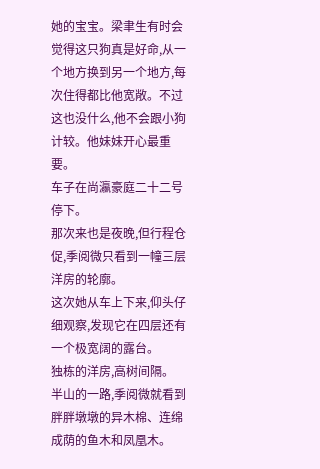她的宝宝。梁聿生有时会觉得这只狗真是好命,从一个地方换到另一个地方,每次住得都比他宽敞。不过这也没什么,他不会跟小狗计较。他妹妹开心最重要。
车子在尚瀛豪庭二十二号停下。
那次来也是夜晚,但行程仓促,季阅微只看到一幢三层洋房的轮廓。
这次她从车上下来,仰头仔细观察,发现它在四层还有一个极宽阔的露台。
独栋的洋房,高树间隔。
半山的一路,季阅微就看到胖胖墩墩的异木棉、连绵成荫的鱼木和凤凰木。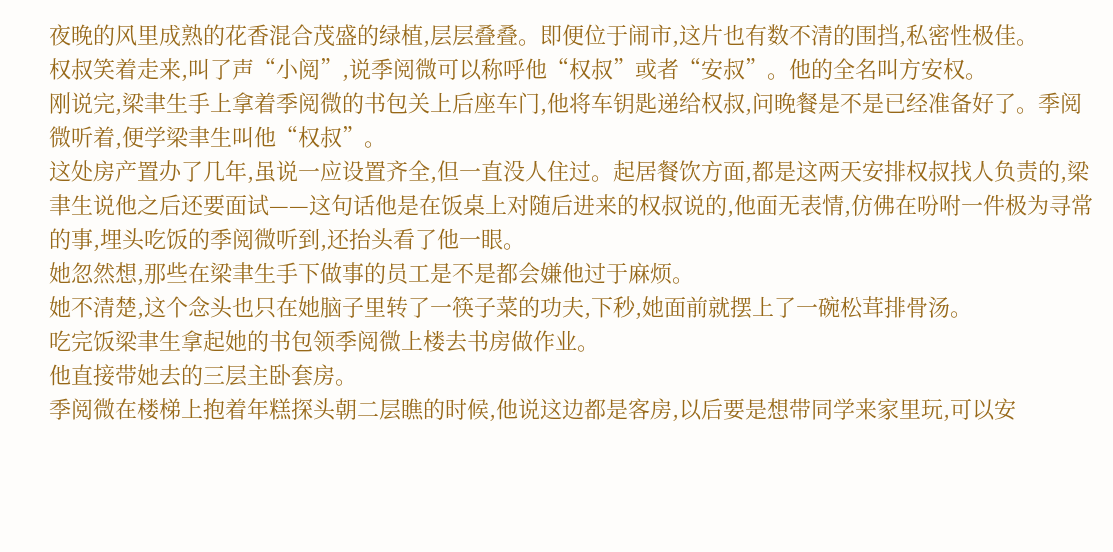夜晚的风里成熟的花香混合茂盛的绿植,层层叠叠。即便位于闹市,这片也有数不清的围挡,私密性极佳。
权叔笑着走来,叫了声“小阅”,说季阅微可以称呼他“权叔”或者“安叔”。他的全名叫方安权。
刚说完,梁聿生手上拿着季阅微的书包关上后座车门,他将车钥匙递给权叔,问晚餐是不是已经准备好了。季阅微听着,便学梁聿生叫他“权叔”。
这处房产置办了几年,虽说一应设置齐全,但一直没人住过。起居餐饮方面,都是这两天安排权叔找人负责的,梁聿生说他之后还要面试——这句话他是在饭桌上对随后进来的权叔说的,他面无表情,仿佛在吩咐一件极为寻常的事,埋头吃饭的季阅微听到,还抬头看了他一眼。
她忽然想,那些在梁聿生手下做事的员工是不是都会嫌他过于麻烦。
她不清楚,这个念头也只在她脑子里转了一筷子菜的功夫,下秒,她面前就摆上了一碗松茸排骨汤。
吃完饭梁聿生拿起她的书包领季阅微上楼去书房做作业。
他直接带她去的三层主卧套房。
季阅微在楼梯上抱着年糕探头朝二层瞧的时候,他说这边都是客房,以后要是想带同学来家里玩,可以安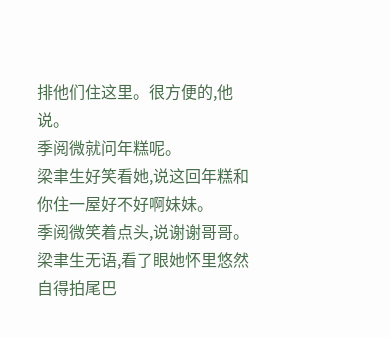排他们住这里。很方便的,他说。
季阅微就问年糕呢。
梁聿生好笑看她,说这回年糕和你住一屋好不好啊妹妹。
季阅微笑着点头,说谢谢哥哥。
梁聿生无语,看了眼她怀里悠然自得拍尾巴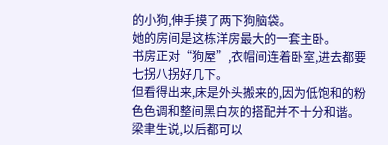的小狗,伸手摸了两下狗脑袋。
她的房间是这栋洋房最大的一套主卧。
书房正对“狗屋”,衣帽间连着卧室,进去都要七拐八拐好几下。
但看得出来,床是外头搬来的,因为低饱和的粉色色调和整间黑白灰的搭配并不十分和谐。
梁聿生说,以后都可以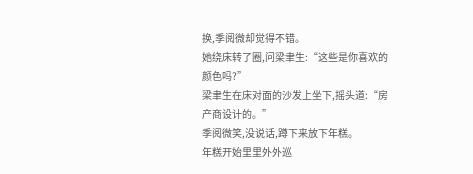换,季阅微却觉得不错。
她绕床转了圈,问梁聿生:“这些是你喜欢的颜色吗?”
梁聿生在床对面的沙发上坐下,摇头道:“房产商设计的。”
季阅微笑,没说话,蹲下来放下年糕。
年糕开始里里外外巡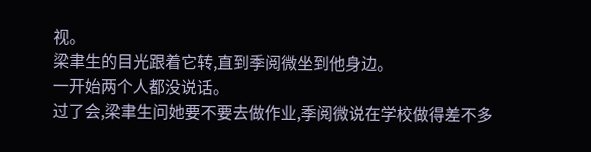视。
梁聿生的目光跟着它转,直到季阅微坐到他身边。
一开始两个人都没说话。
过了会,梁聿生问她要不要去做作业,季阅微说在学校做得差不多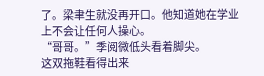了。梁聿生就没再开口。他知道她在学业上不会让任何人操心。
“哥哥。”季阅微低头看着脚尖。
这双拖鞋看得出来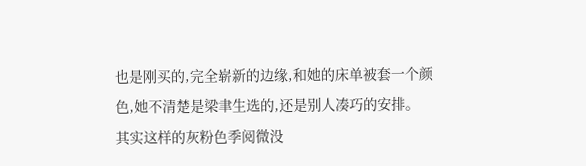也是刚买的,完全崭新的边缘,和她的床单被套一个颜色,她不清楚是梁聿生选的,还是别人凑巧的安排。
其实这样的灰粉色季阅微没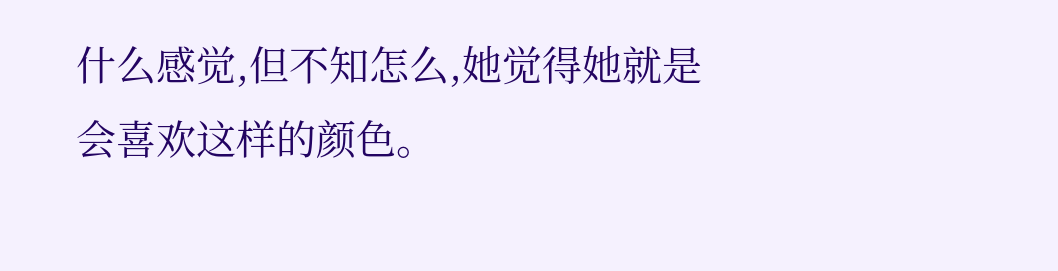什么感觉,但不知怎么,她觉得她就是会喜欢这样的颜色。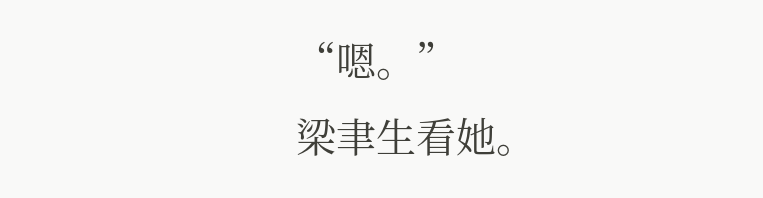“嗯。”
梁聿生看她。